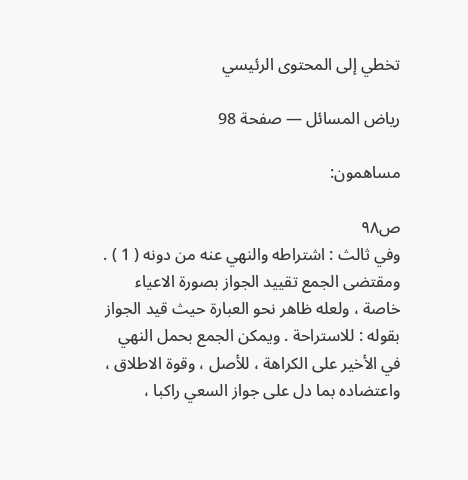تخطي إلى المحتوى الرئيسي

رياض المسائل — صفحة 98

مساهمون:

ص٩٨
وفي ثالث : اشتراطه والنهي عنه من دونه ( 1 ) . ومقتضى الجمع تقييد الجواز بصورة الاعياء خاصة ، ولعله ظاهر نحو العبارة حيث قيد الجواز بقوله : للاستراحة . ويمكن الجمع بحمل النهي في الأخير على الكراهة ، للأصل ، وقوة الاطلاق ، واعتضاده بما دل على جواز السعي راكبا ،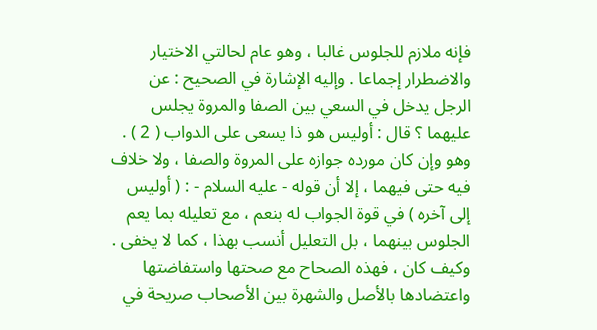فإنه ملازم للجلوس غالبا ، وهو عام لحالتي الاختيار والاضطرار إجماعا . وإليه الإشارة في الصحيح : عن الرجل يدخل في السعي بين الصفا والمروة يجلس عليهما ؟ قال : أوليس هو ذا يسعى على الدواب ( 2 ) . وهو وإن كان مورده جوازه على المروة والصفا ، ولا خلاف فيه حتى فيهما ، إلا أن قوله - عليه السلام - : ( أوليس إلى آخره ) في قوة الجواب له بنعم ، مع تعليله بما يعم الجلوس بينهما ، بل التعليل أنسب بهذا ، كما لا يخفى . وكيف كان ، فهذه الصحاح مع صحتها واستفاضتها واعتضادها بالأصل والشهرة بين الأصحاب صريحة في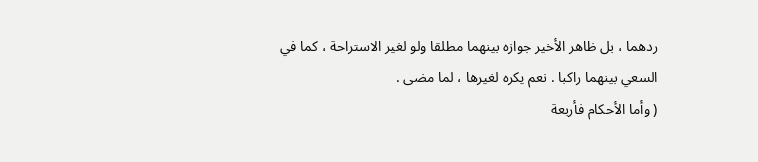ردهما ، بل ظاهر الأخير جوازه بينهما مطلقا ولو لغير الاستراحة ، كما في السعي بينهما راكبا . نعم يكره لغيرها ، لما مضى .
( وأما الأحكام فأربعة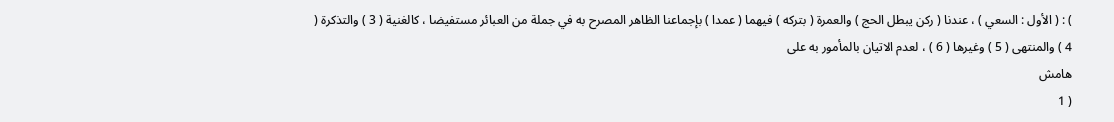) : ( الأول : السعي ) ، عندنا ( ركن يبطل الحج ) والعمرة ( بتركه ) فيهما ( عمدا ) بإجماعنا الظاهر المصرح به في جملة من العبائر مستفيضا ، كالغنية ( 3 ) والتذكرة ( 4 ) والمنتهى ( 5 ) وغيرها ( 6 ) ، لعدم الاتيان بالمأمور به على
هامش
( 1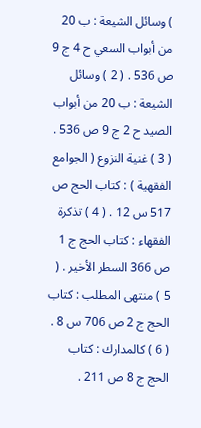) وسائل الشيعة : ب 20 من أبواب السعي ح 4 ج 9 ص 536 . ( 2 ) وسائل الشيعة : ب 20 من أبواب الصيد ح 2 ج 9 ص 536 . ( 3 ) غنية النزوع ( الجوامع الفقهية ) : كتاب الحج ص 517 س 12 . ( 4 ) تذكرة الفقهاء : كتاب الحج ج 1 ص 366 السطر الأخير . ( 5 ) منتهى المطلب : كتاب الحج ج 2 ص 706 س 8 . ( 6 ) كالمدارك : كتاب الحج ج 8 ص 211 .